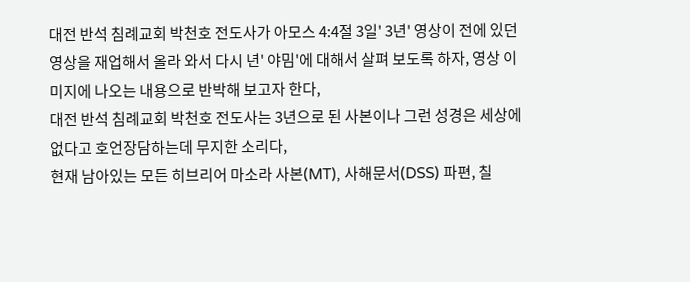대전 반석 침례교회 박천호 전도사가 아모스 4:4절 3일' 3년' 영상이 전에 있던 영상을 재업해서 올라 와서 다시 년' 야밈'에 대해서 살펴 보도록 하자, 영상 이미지에 나오는 내용으로 반박해 보고자 한다,
대전 반석 침례교회 박천호 전도사는 3년으로 된 사본이나 그런 성경은 세상에 없다고 호언장담하는데 무지한 소리다,
현재 남아있는 모든 히브리어 마소라 사본(MT), 사해문서(DSS) 파편, 칠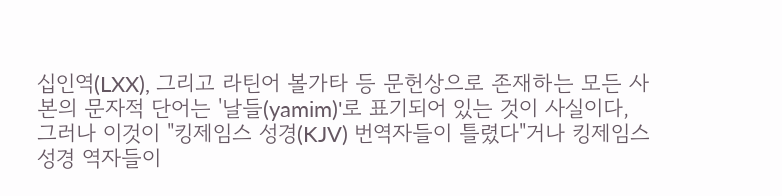십인역(LXX), 그리고 라틴어 볼가타 등 문헌상으로 존재하는 모든 사본의 문자적 단어는 '날들(yamim)'로 표기되어 있는 것이 사실이다,
그러나 이것이 "킹제임스 성경(KJV) 번역자들이 틀렸다"거나 킹제임스 성경 역자들이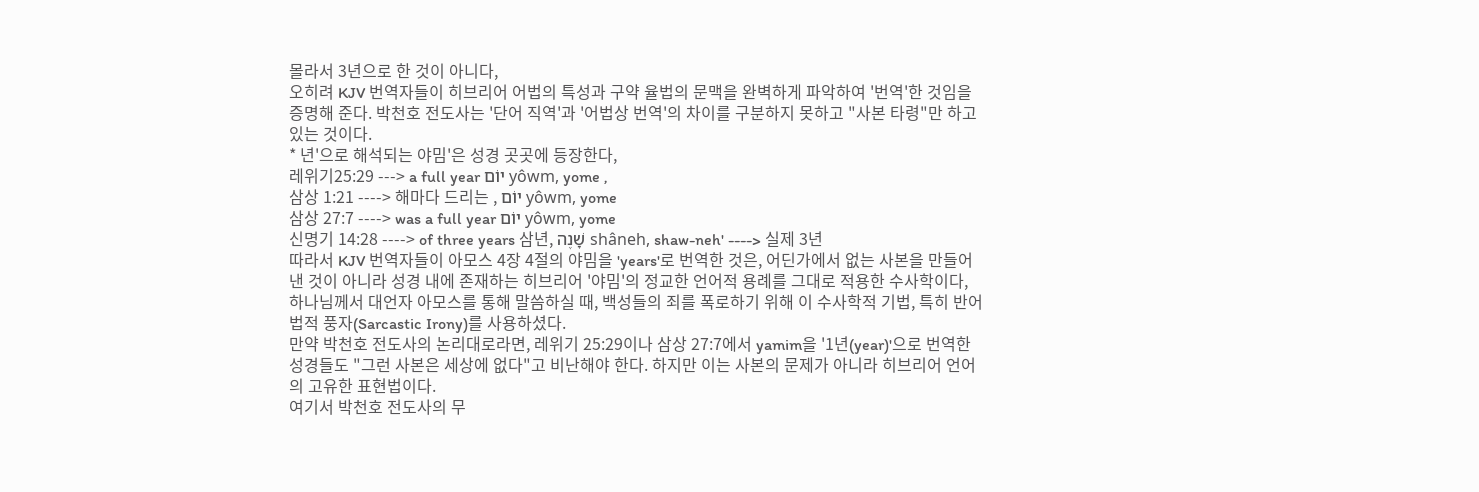몰라서 3년으로 한 것이 아니다,
오히려 KJV 번역자들이 히브리어 어법의 특성과 구약 율법의 문맥을 완벽하게 파악하여 '번역'한 것임을 증명해 준다. 박천호 전도사는 '단어 직역'과 '어법상 번역'의 차이를 구분하지 못하고 "사본 타령"만 하고 있는 것이다.
* 년'으로 해석되는 야밈'은 성경 곳곳에 등장한다,
레위기25:29 ---> a full year יוֹם yôwm, yome ,
삼상 1:21 ----> 해마다 드리는 , יוֹם yôwm, yome
삼상 27:7 ----> was a full year יוֹם yôwm, yome
신명기 14:28 ----> of three years 삼년, שָׁנֶה shâneh, shaw-neh' ----> 실제 3년
따라서 KJV 번역자들이 아모스 4장 4절의 야밈을 'years'로 번역한 것은, 어딘가에서 없는 사본을 만들어낸 것이 아니라 성경 내에 존재하는 히브리어 '야밈'의 정교한 언어적 용례를 그대로 적용한 수사학이다,
하나님께서 대언자 아모스를 통해 말씀하실 때, 백성들의 죄를 폭로하기 위해 이 수사학적 기법, 특히 반어법적 풍자(Sarcastic Irony)를 사용하셨다.
만약 박천호 전도사의 논리대로라면, 레위기 25:29이나 삼상 27:7에서 yamim을 '1년(year)'으로 번역한 성경들도 "그런 사본은 세상에 없다"고 비난해야 한다. 하지만 이는 사본의 문제가 아니라 히브리어 언어의 고유한 표현법이다.
여기서 박천호 전도사의 무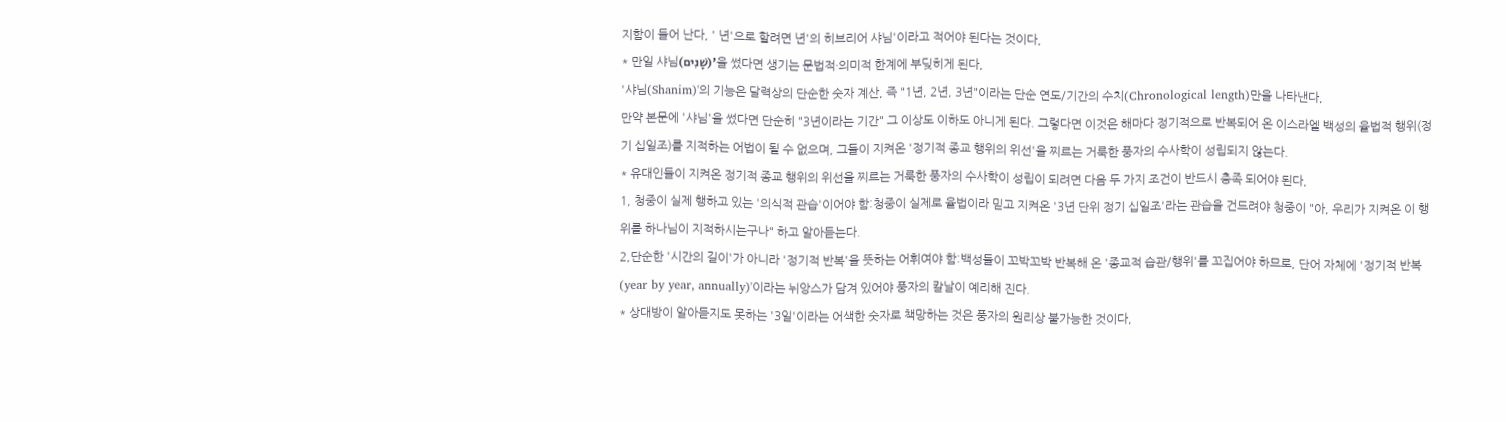지함이 들어 난다, ' 년'으로 할려면 년'의 히브리어 샤님'이라고 적어야 된다는 것이다,
* 만일 샤님(שָׁנִים)'을 썼다면 생기는 문법적·의미적 한계에 부딪히게 된다,
'샤님(Shanim)'의 기능은 달력상의 단순한 숫자 계산, 즉 "1년, 2년, 3년"이라는 단순 연도/기간의 수치(Chronological length)만을 나타낸다,
만약 본문에 '샤님'을 썼다면 단순히 "3년이라는 기간" 그 이상도 이하도 아니게 된다. 그렇다면 이것은 해마다 정기적으로 반복되어 온 이스라엘 백성의 율법적 행위(정기 십일조)를 지적하는 어법이 될 수 없으며, 그들이 지켜온 '정기적 종교 행위의 위선'을 찌르는 거룩한 풍자의 수사학이 성립되지 않는다.
* 유대인들이 지켜온 정기적 종교 행위의 위선을 찌르는 거룩한 풍자의 수사학이 성립이 되려면 다음 두 가지 조건이 반드시 충족 되어야 된다,
1, 청중이 실제 행하고 있는 '의식적 관습'이어야 함:청중이 실제로 율법이라 믿고 지켜온 '3년 단위 정기 십일조'라는 관습을 건드려야 청중이 "아, 우리가 지켜온 이 행위를 하나님이 지적하시는구나" 하고 알아듣는다.
2,단순한 '시간의 길이'가 아니라 '정기적 반복'을 뜻하는 어휘여야 함:백성들이 꼬박꼬박 반복해 온 '종교적 습관/행위'를 꼬집어야 하므로, 단어 자체에 '정기적 반복(year by year, annually)'이라는 뉘앙스가 담겨 있어야 풍자의 칼날이 예리해 진다.
* 상대방이 알아듣지도 못하는 '3일'이라는 어색한 숫자로 책망하는 것은 풍자의 원리상 불가능한 것이다,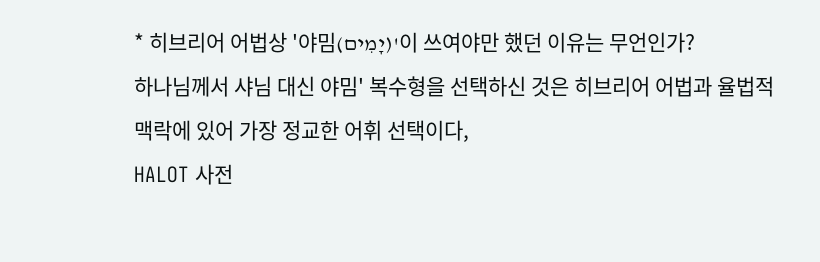* 히브리어 어법상 '야밈(יָמִים)'이 쓰여야만 했던 이유는 무언인가?
하나님께서 샤님 대신 야밈' 복수형을 선택하신 것은 히브리어 어법과 율법적 맥락에 있어 가장 정교한 어휘 선택이다,
HALOT 사전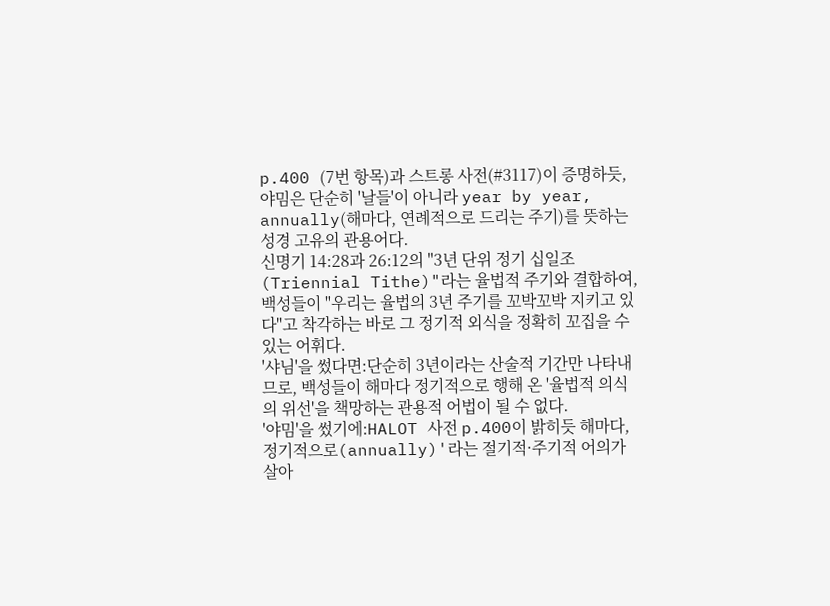p.400 (7번 항목)과 스트롱 사전(#3117)이 증명하듯, 야밈은 단순히 '날들'이 아니라 year by year, annually(해마다, 연례적으로 드리는 주기)를 뜻하는 성경 고유의 관용어다.
신명기 14:28과 26:12의 "3년 단위 정기 십일조(Triennial Tithe)"라는 율법적 주기와 결합하여, 백성들이 "우리는 율법의 3년 주기를 꼬박꼬박 지키고 있다"고 착각하는 바로 그 정기적 외식을 정확히 꼬집을 수 있는 어휘다.
'샤님'을 썼다면:단순히 3년이라는 산술적 기간만 나타내므로, 백성들이 해마다 정기적으로 행해 온 '율법적 의식의 위선'을 책망하는 관용적 어법이 될 수 없다.
'야밈'을 썼기에:HALOT 사전 p.400이 밝히듯 해마다, 정기적으로(annually)'라는 절기적·주기적 어의가 살아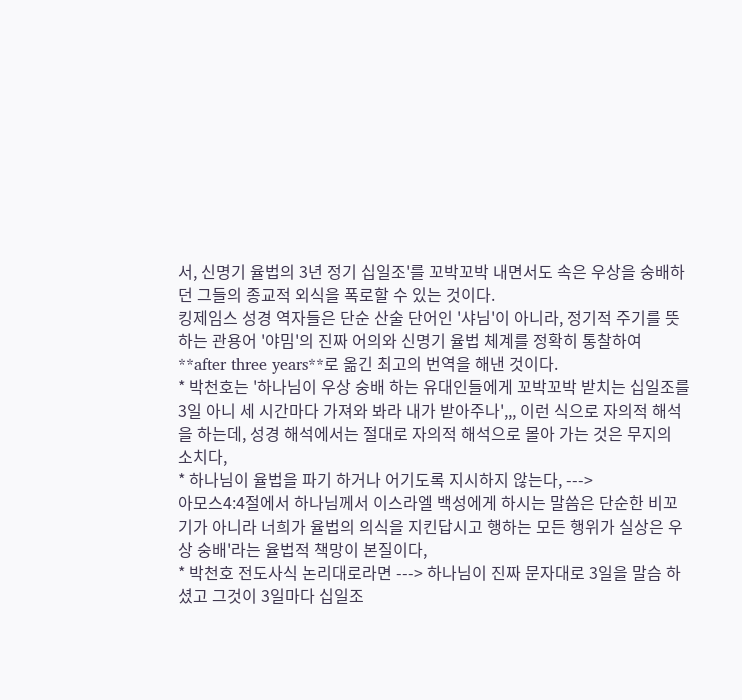서, 신명기 율법의 3년 정기 십일조'를 꼬박꼬박 내면서도 속은 우상을 숭배하던 그들의 종교적 외식을 폭로할 수 있는 것이다.
킹제임스 성경 역자들은 단순 산술 단어인 '샤님'이 아니라, 정기적 주기를 뜻하는 관용어 '야밈'의 진짜 어의와 신명기 율법 체계를 정확히 통찰하여 **after three years**로 옮긴 최고의 번역을 해낸 것이다.
* 박천호는 '하나님이 우상 숭배 하는 유대인들에게 꼬박꼬박 받치는 십일조를 3일 아니 세 시간마다 가져와 봐라 내가 받아주나',,, 이런 식으로 자의적 해석을 하는데, 성경 해석에서는 절대로 자의적 해석으로 몰아 가는 것은 무지의 소치다,
* 하나님이 율법을 파기 하거나 어기도록 지시하지 않는다, --->
아모스4:4절에서 하나님께서 이스라엘 백성에게 하시는 말씀은 단순한 비꼬기가 아니라 너희가 율법의 의식을 지킨답시고 행하는 모든 행위가 실상은 우상 숭배'라는 율법적 책망이 본질이다,
* 박천호 전도사식 논리대로라면 ---> 하나님이 진짜 문자대로 3일을 말슴 하셨고 그것이 3일마다 십일조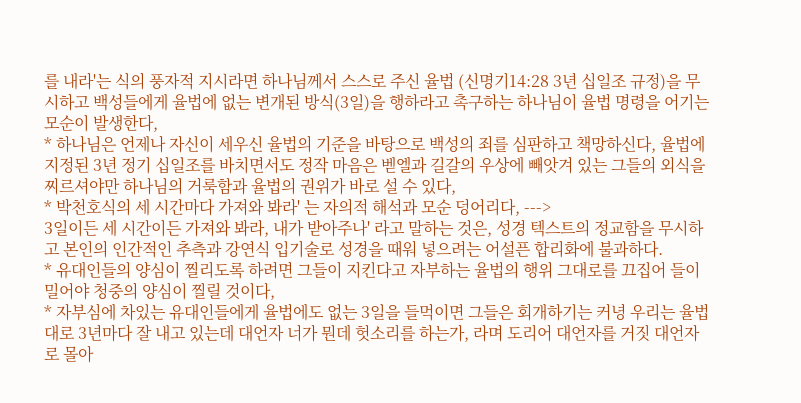를 내라'는 식의 풍자적 지시라면 하나님께서 스스로 주신 율법 (신명기14:28 3년 십일조 규정)을 무시하고 백성들에게 율법에 없는 변개된 방식(3일)을 행하라고 촉구하는 하나님이 율법 명령을 어기는 모순이 발생한다,
* 하나님은 언제나 자신이 세우신 율법의 기준을 바탕으로 백성의 죄를 심판하고 책망하신다, 율법에 지정된 3년 정기 십일조를 바치면서도 정작 마음은 벧엘과 길갈의 우상에 빼앗겨 있는 그들의 외식을 찌르셔야만 하나님의 거룩함과 율법의 권위가 바로 설 수 있다,
* 박천호식의 세 시간마다 가져와 봐라' 는 자의적 해석과 모순 덩어리다, --->
3일이든 세 시간이든 가져와 봐라, 내가 받아주나' 라고 말하는 것은, 성경 텍스트의 정교함을 무시하고 본인의 인간적인 추측과 강연식 입기술로 성경을 때워 넣으려는 어설픈 합리화에 불과하다.
* 유대인들의 양심이 찔리도록 하려면 그들이 지킨다고 자부하는 율법의 행위 그대로를 끄집어 들이 밀어야 청중의 양심이 찔릴 것이다,
* 자부심에 차있는 유대인들에게 율법에도 없는 3일을 들먹이면 그들은 회개하기는 커녕 우리는 율법대로 3년마다 잘 내고 있는데 대언자 너가 뭔데 헛소리를 하는가, 라며 도리어 대언자를 거짓 대언자로 몰아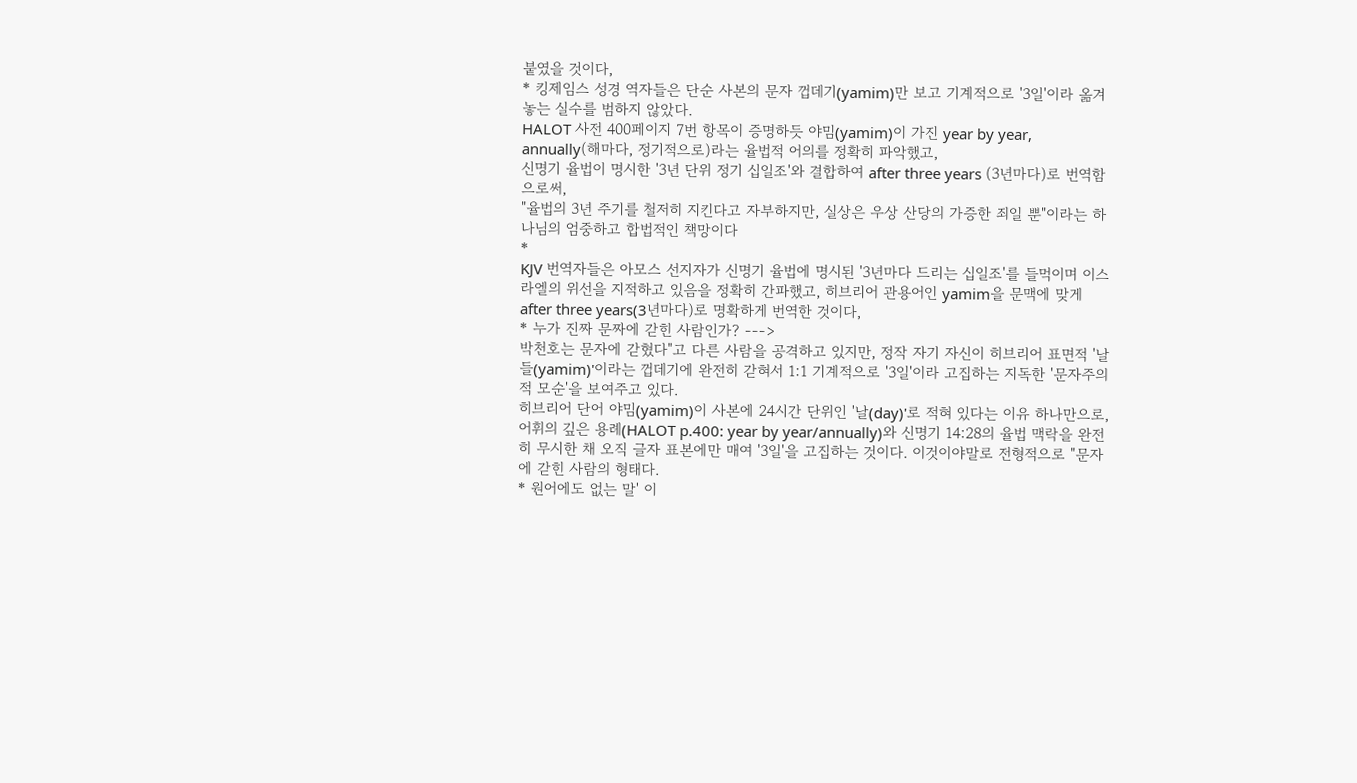붙였을 것이다,
* 킹제임스 성경 역자들은 단순 사본의 문자 껍데기(yamim)만 보고 기계적으로 '3일'이라 옮겨 놓는 실수를 범하지 않았다.
HALOT 사전 400페이지 7번 항목이 증명하듯 야밈(yamim)이 가진 year by year, annually(해마다, 정기적으로)라는 율법적 어의를 정확히 파악했고,
신명기 율법이 명시한 '3년 단위 정기 십일조'와 결합하여 after three years (3년마다)로 번역함으로써,
"율법의 3년 주기를 철저히 지킨다고 자부하지만, 실상은 우상 산당의 가증한 죄일 뿐"이라는 하나님의 엄중하고 합법적인 책망이다
*
KJV 번역자들은 아모스 선지자가 신명기 율법에 명시된 '3년마다 드리는 십일조'를 들먹이며 이스라엘의 위선을 지적하고 있음을 정확히 간파했고, 히브리어 관용어인 yamim을 문맥에 맞게 after three years(3년마다)로 명확하게 번역한 것이다,
* 누가 진짜 문짜에 갇힌 사람인가? --->
박천호는 문자에 갇혔다"고 다른 사람을 공격하고 있지만, 정작 자기 자신이 히브리어 표면적 '날들(yamim)'이라는 껍데기에 완전히 갇혀서 1:1 기계적으로 '3일'이라 고집하는 지독한 '문자주의적 모순'을 보여주고 있다.
히브리어 단어 야밈(yamim)이 사본에 24시간 단위인 '날(day)'로 적혀 있다는 이유 하나만으로, 어휘의 깊은 용례(HALOT p.400: year by year/annually)와 신명기 14:28의 율법 맥락을 완전히 무시한 채 오직 글자 표본에만 매여 '3일'을 고집하는 것이다. 이것이야말로 전형적으로 "문자에 갇힌 사람의 형태다.
* 원어에도 없는 말' 이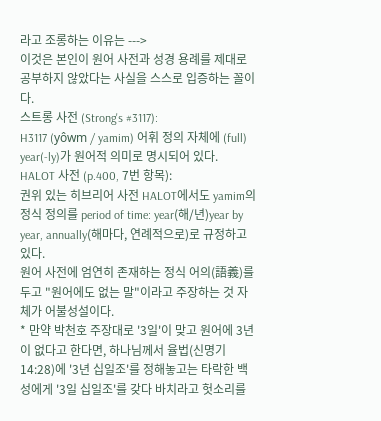라고 조롱하는 이유는 --->
이것은 본인이 원어 사전과 성경 용례를 제대로 공부하지 않았다는 사실을 스스로 입증하는 꼴이다.
스트롱 사전 (Strong's #3117):
H3117 (yôwm / yamim) 어휘 정의 자체에 (full) year(-ly)가 원어적 의미로 명시되어 있다.
HALOT 사전 (p.400, 7번 항목):
권위 있는 히브리어 사전 HALOT에서도 yamim의 정식 정의를 period of time: year(해/년)year by year, annually(해마다, 연례적으로)로 규정하고 있다.
원어 사전에 엄연히 존재하는 정식 어의(語義)를 두고 "원어에도 없는 말"이라고 주장하는 것 자체가 어불성설이다.
* 만약 박천호 주장대로 '3일'이 맞고 원어에 3년이 없다고 한다면, 하나님께서 율법(신명기 14:28)에 '3년 십일조'를 정해놓고는 타락한 백성에게 '3일 십일조'를 갖다 바치라고 헛소리를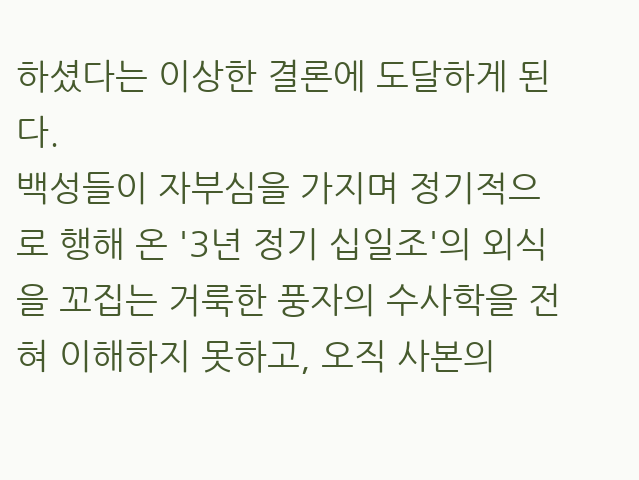하셨다는 이상한 결론에 도달하게 된다.
백성들이 자부심을 가지며 정기적으로 행해 온 '3년 정기 십일조'의 외식을 꼬집는 거룩한 풍자의 수사학을 전혀 이해하지 못하고, 오직 사본의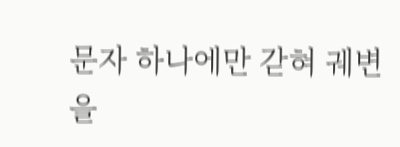문자 하나에만 갇혀 궤변을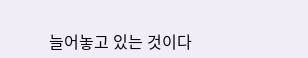늘어놓고 있는 것이다